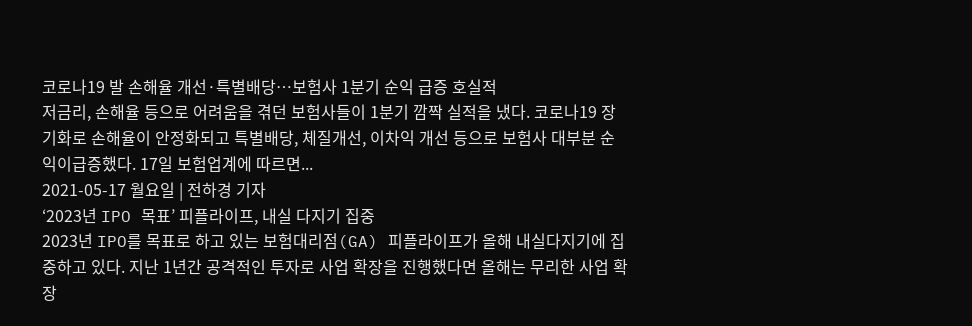코로나19 발 손해율 개선·특별배당…보험사 1분기 순익 급증 호실적
저금리, 손해율 등으로 어려움을 겪던 보험사들이 1분기 깜짝 실적을 냈다. 코로나19 장기화로 손해율이 안정화되고 특별배당, 체질개선, 이차익 개선 등으로 보험사 대부분 순익이급증했다. 17일 보험업계에 따르면...
2021-05-17 월요일 | 전하경 기자
‘2023년 IPO 목표’ 피플라이프, 내실 다지기 집중
2023년 IPO를 목표로 하고 있는 보험대리점(GA) 피플라이프가 올해 내실다지기에 집중하고 있다. 지난 1년간 공격적인 투자로 사업 확장을 진행했다면 올해는 무리한 사업 확장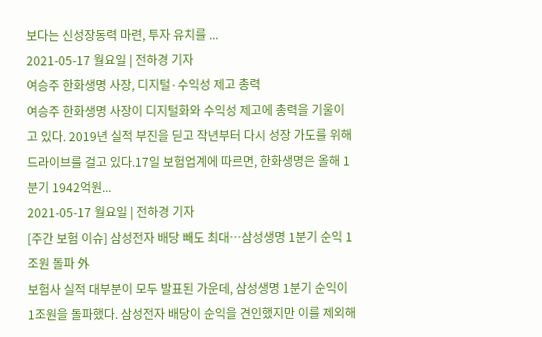보다는 신성장동력 마련, 투자 유치를 ...
2021-05-17 월요일 | 전하경 기자
여승주 한화생명 사장, 디지털·수익성 제고 총력
여승주 한화생명 사장이 디지털화와 수익성 제고에 총력을 기울이고 있다. 2019년 실적 부진을 딛고 작년부터 다시 성장 가도를 위해 드라이브를 걸고 있다.17일 보험업계에 따르면, 한화생명은 올해 1분기 1942억원...
2021-05-17 월요일 | 전하경 기자
[주간 보험 이슈] 삼성전자 배당 빼도 최대…삼성생명 1분기 순익 1조원 돌파 外
보험사 실적 대부분이 모두 발표된 가운데, 삼성생명 1분기 순익이 1조원을 돌파했다. 삼성전자 배당이 순익을 견인했지만 이를 제외해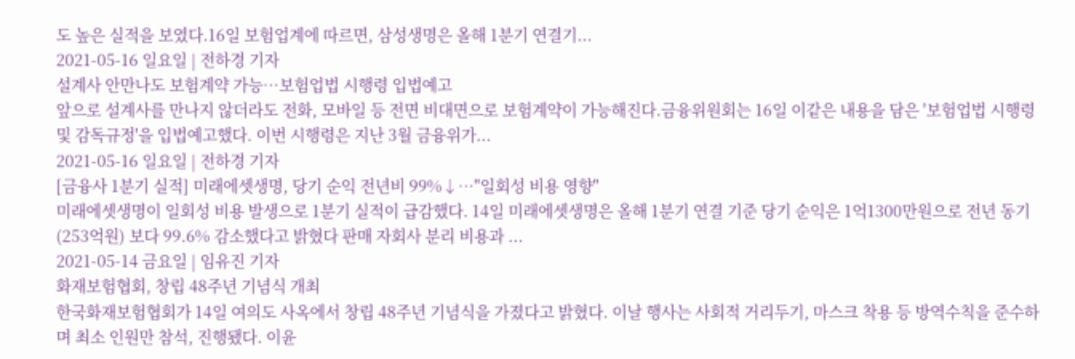도 높은 실적을 보였다.16일 보험업계에 따르면, 삼성생명은 올해 1분기 연결기...
2021-05-16 일요일 | 전하경 기자
설계사 안만나도 보험계약 가능…보험업법 시행령 입법예고
앞으로 설계사를 만나지 않더라도 전화, 모바일 등 전면 비대면으로 보험계약이 가능해진다.금융위원회는 16일 이같은 내용을 담은 '보험업법 시행령 및 감독규정'을 입법예고했다. 이번 시행령은 지난 3월 금융위가...
2021-05-16 일요일 | 전하경 기자
[금융사 1분기 실적] 미래에셋생명, 당기 순익 전년비 99%↓…"일회성 비용 영향"
미래에셋생명이 일회성 비용 발생으로 1분기 실적이 급감했다. 14일 미래에셋생명은 올해 1분기 연결 기준 당기 순익은 1억1300만원으로 전년 동기(253억원) 보다 99.6% 감소했다고 밝혔다 판매 자회사 분리 비용과 ...
2021-05-14 금요일 | 임유진 기자
화재보험협회, 창립 48주년 기념식 개최
한국화재보험협회가 14일 여의도 사옥에서 창립 48주년 기념식을 가졌다고 밝혔다. 이날 행사는 사회적 거리두기, 마스크 착용 등 방역수칙을 준수하며 최소 인원만 참석, 진행됐다. 이윤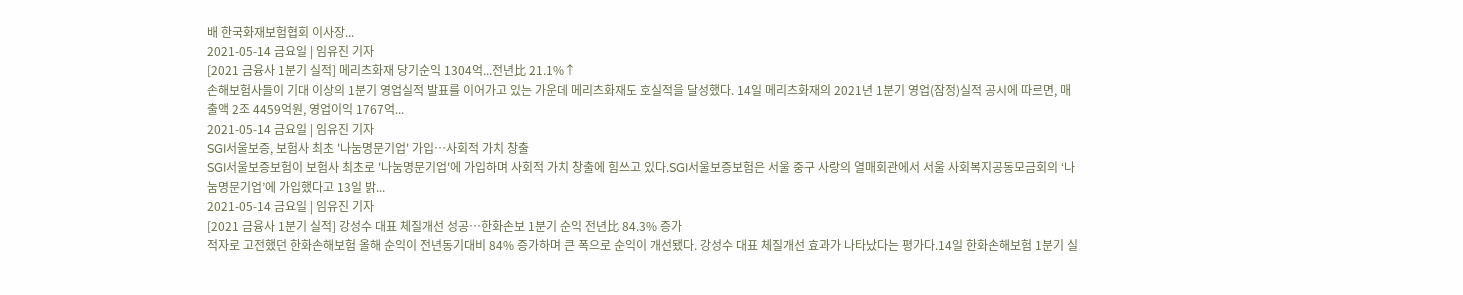배 한국화재보험협회 이사장...
2021-05-14 금요일 | 임유진 기자
[2021 금융사 1분기 실적] 메리츠화재 당기순익 1304억...전년比 21.1%↑
손해보험사들이 기대 이상의 1분기 영업실적 발표를 이어가고 있는 가운데 메리츠화재도 호실적을 달성했다. 14일 메리츠화재의 2021년 1분기 영업(잠정)실적 공시에 따르면, 매출액 2조 4459억원, 영업이익 1767억...
2021-05-14 금요일 | 임유진 기자
SGI서울보증, 보험사 최초 '나눔명문기업' 가입…사회적 가치 창출
SGI서울보증보험이 보험사 최초로 '나눔명문기업'에 가입하며 사회적 가치 창출에 힘쓰고 있다.SGI서울보증보험은 서울 중구 사랑의 열매회관에서 서울 사회복지공동모금회의 ‘나눔명문기업’에 가입했다고 13일 밝...
2021-05-14 금요일 | 임유진 기자
[2021 금융사 1분기 실적] 강성수 대표 체질개선 성공…한화손보 1분기 순익 전년比 84.3% 증가
적자로 고전했던 한화손해보험 올해 순익이 전년동기대비 84% 증가하며 큰 폭으로 순익이 개선됐다. 강성수 대표 체질개선 효과가 나타났다는 평가다.14일 한화손해보험 1분기 실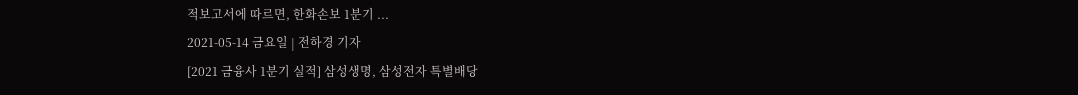적보고서에 따르면, 한화손보 1분기 ...
2021-05-14 금요일 | 전하경 기자
[2021 금융사 1분기 실적] 삼성생명, 삼성전자 특별배당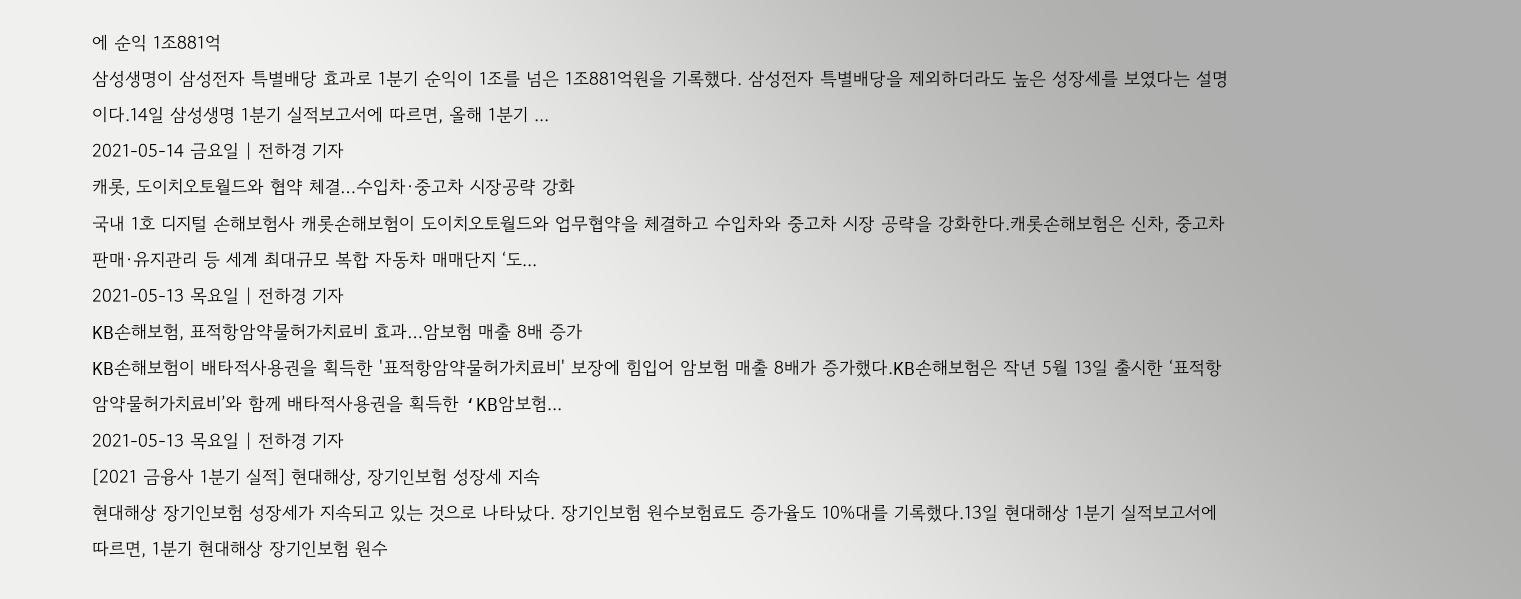에 순익 1조881억
삼성생명이 삼성전자 특별배당 효과로 1분기 순익이 1조를 넘은 1조881억원을 기록했다. 삼성전자 특별배당을 제외하더라도 높은 성장세를 보였다는 설명이다.14일 삼성생명 1분기 실적보고서에 따르면, 올해 1분기 ...
2021-05-14 금요일 | 전하경 기자
캐롯, 도이치오토월드와 협약 체결…수입차·중고차 시장공략 강화
국내 1호 디지털 손해보험사 캐롯손해보험이 도이치오토월드와 업무협약을 체결하고 수입차와 중고차 시장 공략을 강화한다.캐롯손해보험은 신차, 중고차 판매·유지관리 등 세계 최대규모 복합 자동차 매매단지 ‘도...
2021-05-13 목요일 | 전하경 기자
KB손해보험, 표적항암약물허가치료비 효과…암보험 매출 8배 증가
KB손해보험이 배타적사용권을 획득한 '표적항암약물허가치료비' 보장에 힘입어 암보험 매출 8배가 증가했다.KB손해보험은 작년 5월 13일 출시한 ‘표적항암약물허가치료비’와 함께 배타적사용권을 획득한 ‘KB암보험...
2021-05-13 목요일 | 전하경 기자
[2021 금융사 1분기 실적] 현대해상, 장기인보험 성장세 지속
현대해상 장기인보험 성장세가 지속되고 있는 것으로 나타났다. 장기인보험 원수보험료도 증가율도 10%대를 기록했다.13일 현대해상 1분기 실적보고서에 따르면, 1분기 현대해상 장기인보험 원수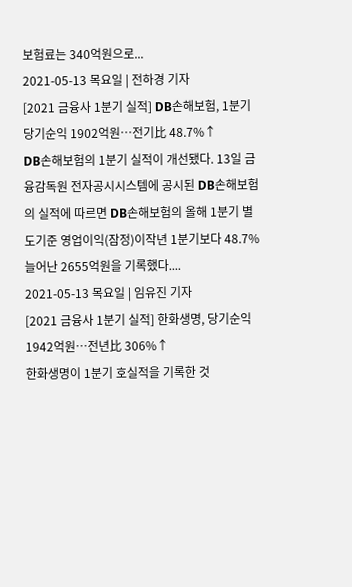보험료는 340억원으로...
2021-05-13 목요일 | 전하경 기자
[2021 금융사 1분기 실적] DB손해보험, 1분기 당기순익 1902억원…전기比 48.7%↑
DB손해보험의 1분기 실적이 개선됐다. 13일 금융감독원 전자공시시스템에 공시된 DB손해보험의 실적에 따르면 DB손해보험의 올해 1분기 별도기준 영업이익(잠정)이작년 1분기보다 48.7% 늘어난 2655억원을 기록했다....
2021-05-13 목요일 | 임유진 기자
[2021 금융사 1분기 실적] 한화생명, 당기순익 1942억원…전년比 306%↑
한화생명이 1분기 호실적을 기록한 것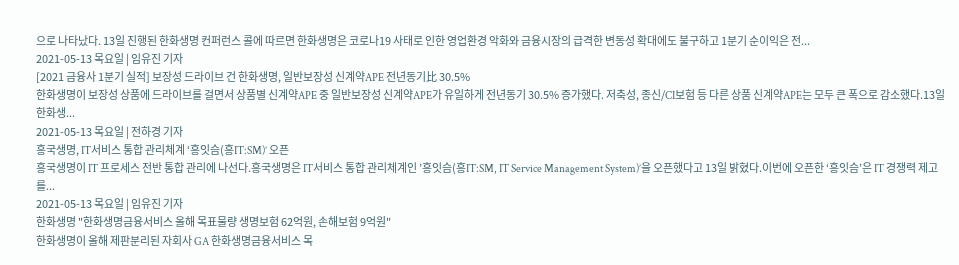으로 나타났다. 13일 진행된 한화생명 컨퍼런스 콜에 따르면 한화생명은 코로나19 사태로 인한 영업환경 악화와 금융시장의 급격한 변동성 확대에도 불구하고 1분기 순이익은 전...
2021-05-13 목요일 | 임유진 기자
[2021 금융사 1분기 실적] 보장성 드라이브 건 한화생명, 일반보장성 신계약APE 전년동기比 30.5%
한화생명이 보장성 상품에 드라이브를 걸면서 상품별 신계약APE 중 일반보장성 신계약APE가 유일하게 전년동기 30.5% 증가했다. 저축성, 종신/CI보험 등 다른 상품 신계약APE는 모두 큰 폭으로 감소했다.13일 한화생...
2021-05-13 목요일 | 전하경 기자
흥국생명, IT서비스 통합 관리체계 ‘흥잇슴(흥IT:SM)’ 오픈
흥국생명이 IT 프로세스 전반 통합 관리에 나선다.흥국생명은 IT서비스 통합 관리체계인 ’흥잇슴(흥IT:SM, IT Service Management System)’을 오픈했다고 13일 밝혔다.이번에 오픈한 ‘흥잇슴’은 IT 경쟁력 제고를...
2021-05-13 목요일 | 임유진 기자
한화생명 "한화생명금융서비스 올해 목표물량 생명보험 62억원, 손해보험 9억원"
한화생명이 올해 제판분리된 자회사 GA 한화생명금융서비스 목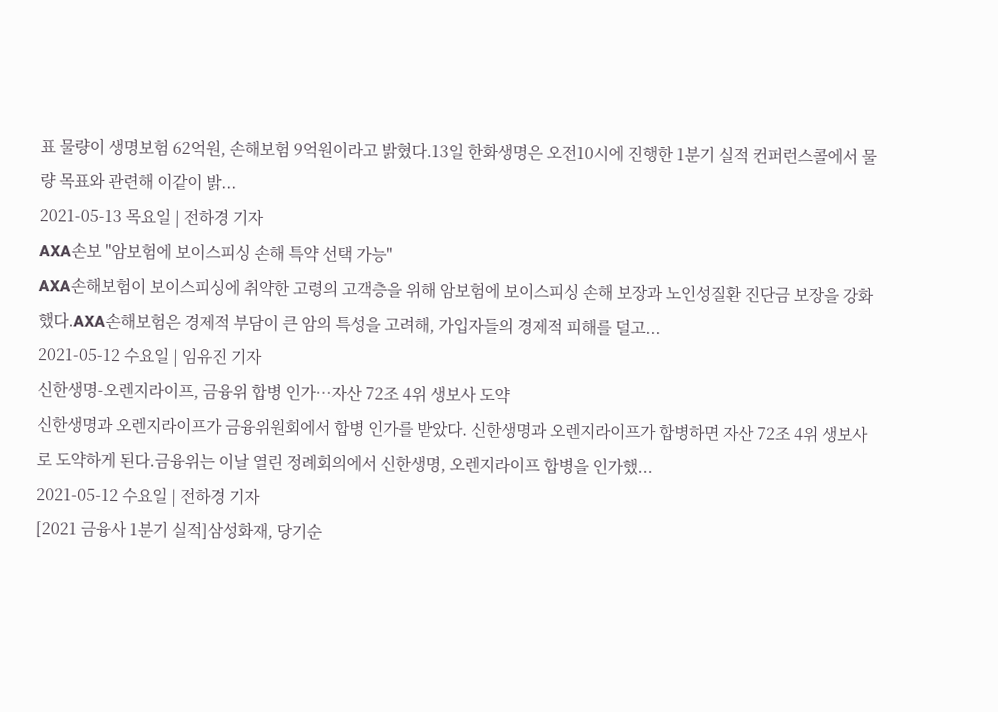표 물량이 생명보험 62억원, 손해보험 9억원이라고 밝혔다.13일 한화생명은 오전10시에 진행한 1분기 실적 컨퍼런스콜에서 물량 목표와 관련해 이같이 밝...
2021-05-13 목요일 | 전하경 기자
AXA손보 "암보험에 보이스피싱 손해 특약 선택 가능"
AXA손해보험이 보이스피싱에 취약한 고령의 고객층을 위해 암보험에 보이스피싱 손해 보장과 노인성질환 진단금 보장을 강화했다.AXA손해보험은 경제적 부담이 큰 암의 특성을 고려해, 가입자들의 경제적 피해를 덜고...
2021-05-12 수요일 | 임유진 기자
신한생명-오렌지라이프, 금융위 합병 인가…자산 72조 4위 생보사 도약
신한생명과 오렌지라이프가 금융위원회에서 합병 인가를 받았다. 신한생명과 오렌지라이프가 합병하면 자산 72조 4위 생보사로 도약하게 된다.금융위는 이날 열린 정례회의에서 신한생명, 오렌지라이프 합병을 인가했...
2021-05-12 수요일 | 전하경 기자
[2021 금융사 1분기 실적]삼성화재, 당기순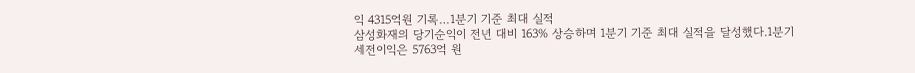익 4315억원 기록…1분기 기준 최대 실적
삼성화재의 당기순익이 전년 대비 163% 상승하며 1분기 기준 최대 실적을 달성했다.1분기 세전이익은 5763억 원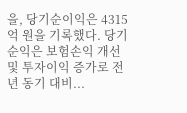을, 당기순이익은 4315억 원을 기록했다. 당기순익은 보험손익 개선 및 투자이익 증가로 전년 동기 대비...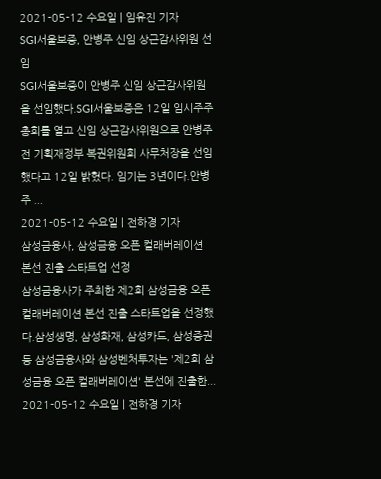2021-05-12 수요일 | 임유진 기자
SGI서울보증, 안병주 신임 상근감사위원 선임
SGI서울보증이 안병주 신임 상근감사위원을 선임했다.SGI서울보증은 12일 임시주주총회를 열고 신임 상근감사위원으로 안병주 전 기획재정부 복권위원회 사무처장을 선임했다고 12일 밝혔다. 임기는 3년이다.안병주 ...
2021-05-12 수요일 | 전하경 기자
삼성금융사, 삼성금융 오픈 컬래버레이션 본선 진출 스타트업 선정
삼성금융사가 주최한 제2회 삼성금융 오픈컬래버레이션 본선 진출 스타트업을 선정했다.삼성생명, 삼성화재, 삼성카드, 삼성증권 등 삼성금융사와 삼성벤처투자는 '제2회 삼성금융 오픈 컬래버레이션' 본선에 진출한...
2021-05-12 수요일 | 전하경 기자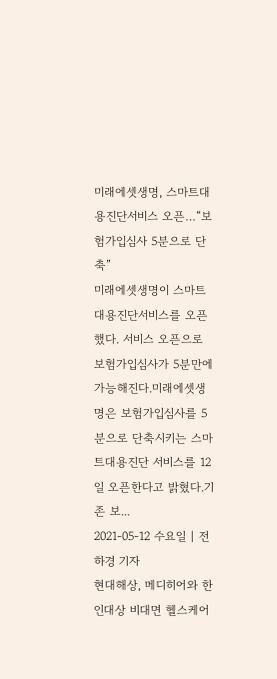미래에셋생명, 스마트대용진단서비스 오픈…“보험가입심사 5분으로 단축”
미래에셋생명이 스마트대용진단서비스를 오픈했다. 서비스 오픈으로 보험가입심사가 5분만에 가능해진다.미래에셋생명은 보험가입심사를 5분으로 단축시키는 스마트대용진단 서비스를 12일 오픈한다고 밝혔다.기존 보...
2021-05-12 수요일 | 전하경 기자
현대해상, 메디히어와 한인대상 비대면 헬스케어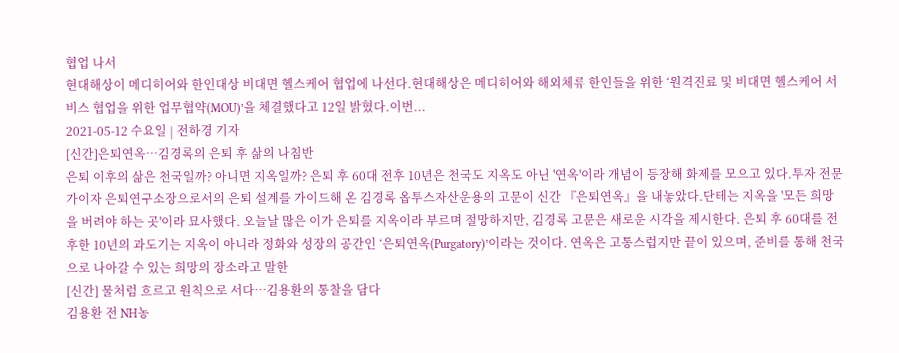협업 나서
현대해상이 메디히어와 한인대상 비대면 헬스케어 협업에 나선다.현대해상은 메디히어와 해외체류 한인들을 위한 ‘원격진료 및 비대면 헬스케어 서비스 협업을 위한 업무협약(MOU)’을 체결했다고 12일 밝혔다.이번...
2021-05-12 수요일 | 전하경 기자
[신간]은퇴연옥…김경록의 은퇴 후 삶의 나침반
은퇴 이후의 삶은 천국일까? 아니면 지옥일까? 은퇴 후 60대 전후 10년은 천국도 지옥도 아닌 '연옥'이라 개념이 등장해 화제를 모으고 있다.투자 전문가이자 은퇴연구소장으로서의 은퇴 설계를 가이드해 온 김경록 옵투스자산운용의 고문이 신간 『은퇴연옥』을 내놓았다.단테는 지옥을 '모든 희망을 버려야 하는 곳'이라 묘사했다. 오늘날 많은 이가 은퇴를 지옥이라 부르며 절망하지만, 김경록 고문은 새로운 시각을 제시한다. 은퇴 후 60대를 전후한 10년의 과도기는 지옥이 아니라 정화와 성장의 공간인 ‘은퇴연옥(Purgatory)’이라는 것이다. 연옥은 고통스럽지만 끝이 있으며, 준비를 통해 천국으로 나아갈 수 있는 희망의 장소라고 말한
[신간] 물처럼 흐르고 원칙으로 서다…김용환의 통찰을 담다
김용환 전 NH농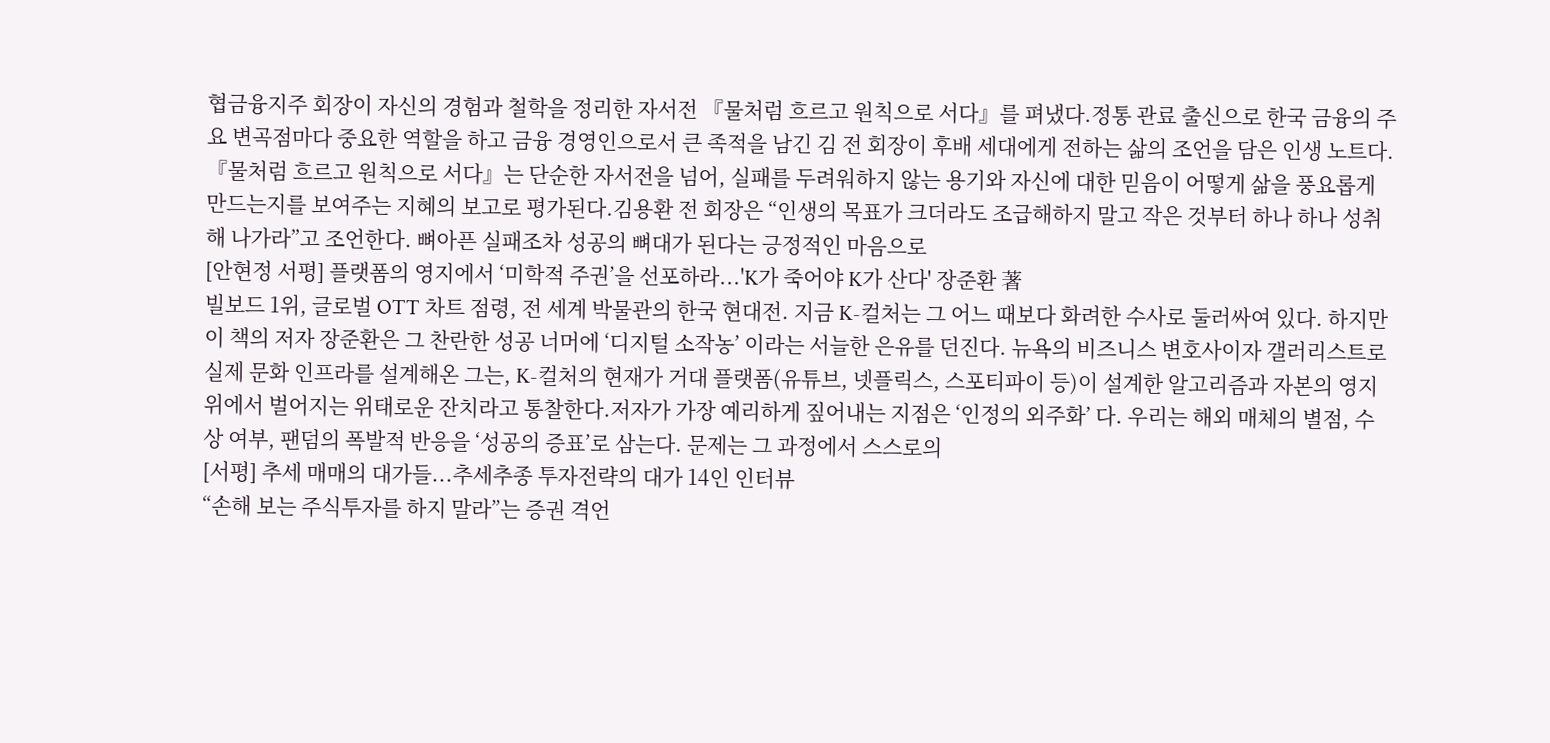협금융지주 회장이 자신의 경험과 철학을 정리한 자서전 『물처럼 흐르고 원칙으로 서다』를 펴냈다.정통 관료 출신으로 한국 금융의 주요 변곡점마다 중요한 역할을 하고 금융 경영인으로서 큰 족적을 남긴 김 전 회장이 후배 세대에게 전하는 삶의 조언을 담은 인생 노트다.『물처럼 흐르고 원칙으로 서다』는 단순한 자서전을 넘어, 실패를 두려워하지 않는 용기와 자신에 대한 믿음이 어떻게 삶을 풍요롭게 만드는지를 보여주는 지혜의 보고로 평가된다.김용환 전 회장은 “인생의 목표가 크더라도 조급해하지 말고 작은 것부터 하나 하나 성취해 나가라”고 조언한다. 뼈아픈 실패조차 성공의 뼈대가 된다는 긍정적인 마음으로
[안현정 서평] 플랫폼의 영지에서 ‘미학적 주권’을 선포하라...'K가 죽어야 K가 산다' 장준환 著
빌보드 1위, 글로벌 OTT 차트 점령, 전 세계 박물관의 한국 현대전. 지금 K-컬처는 그 어느 때보다 화려한 수사로 둘러싸여 있다. 하지만 이 책의 저자 장준환은 그 찬란한 성공 너머에 ‘디지털 소작농’ 이라는 서늘한 은유를 던진다. 뉴욕의 비즈니스 변호사이자 갤러리스트로 실제 문화 인프라를 설계해온 그는, K-컬처의 현재가 거대 플랫폼(유튜브, 넷플릭스, 스포티파이 등)이 설계한 알고리즘과 자본의 영지 위에서 벌어지는 위태로운 잔치라고 통찰한다.저자가 가장 예리하게 짚어내는 지점은 ‘인정의 외주화’ 다. 우리는 해외 매체의 별점, 수상 여부, 팬덤의 폭발적 반응을 ‘성공의 증표’로 삼는다. 문제는 그 과정에서 스스로의
[서평] 추세 매매의 대가들...추세추종 투자전략의 대가 14인 인터뷰
“손해 보는 주식투자를 하지 말라”는 증권 격언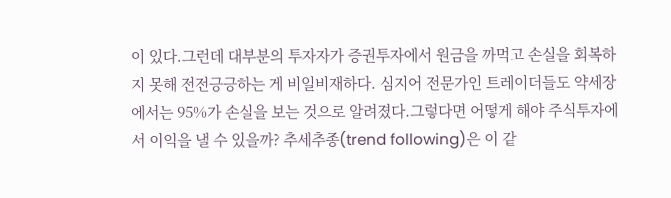이 있다.그런데 대부분의 투자자가 증권투자에서 원금을 까먹고 손실을 회복하지 못해 전전긍긍하는 게 비일비재하다. 심지어 전문가인 트레이더들도 약세장에서는 95%가 손실을 보는 것으로 알려졌다.그렇다면 어떻게 해야 주식투자에서 이익을 낼 수 있을까? 추세추종(trend following)은 이 같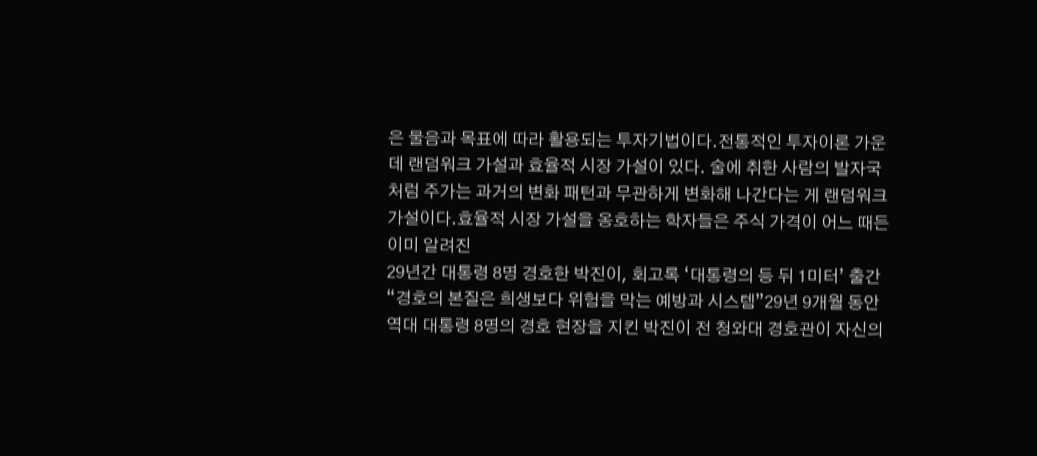은 물음과 목표에 따라 활용되는 투자기법이다.전통적인 투자이론 가운데 랜덤워크 가설과 효율적 시장 가설이 있다. 술에 취한 사람의 발자국처럼 주가는 과거의 변화 패턴과 무관하게 변화해 나간다는 게 랜덤워크 가설이다.효율적 시장 가설을 옹호하는 학자들은 주식 가격이 어느 때든 이미 알려진
29년간 대통령 8명 경호한 박진이, 회고록 ‘대통령의 등 뒤 1미터’ 출간
“경호의 본질은 희생보다 위험을 막는 예방과 시스템”29년 9개월 동안 역대 대통령 8명의 경호 현장을 지킨 박진이 전 청와대 경호관이 자신의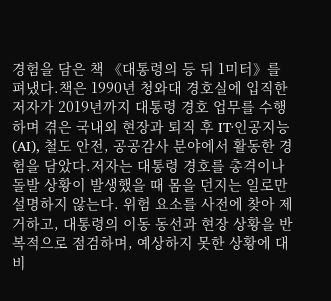경험을 담은 책 《대통령의 등 뒤 1미터》를 펴냈다.책은 1990년 청와대 경호실에 입직한 저자가 2019년까지 대통령 경호 업무를 수행하며 겪은 국내외 현장과 퇴직 후 IT·인공지능(AI), 철도 안전, 공공감사 분야에서 활동한 경험을 담았다.저자는 대통령 경호를 총격이나 돌발 상황이 발생했을 때 몸을 던지는 일로만 설명하지 않는다. 위험 요소를 사전에 찾아 제거하고, 대통령의 이동 동선과 현장 상황을 반복적으로 점검하며, 예상하지 못한 상황에 대비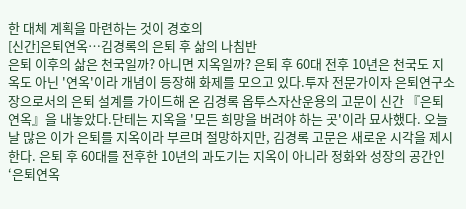한 대체 계획을 마련하는 것이 경호의
[신간]은퇴연옥…김경록의 은퇴 후 삶의 나침반
은퇴 이후의 삶은 천국일까? 아니면 지옥일까? 은퇴 후 60대 전후 10년은 천국도 지옥도 아닌 '연옥'이라 개념이 등장해 화제를 모으고 있다.투자 전문가이자 은퇴연구소장으로서의 은퇴 설계를 가이드해 온 김경록 옵투스자산운용의 고문이 신간 『은퇴연옥』을 내놓았다.단테는 지옥을 '모든 희망을 버려야 하는 곳'이라 묘사했다. 오늘날 많은 이가 은퇴를 지옥이라 부르며 절망하지만, 김경록 고문은 새로운 시각을 제시한다. 은퇴 후 60대를 전후한 10년의 과도기는 지옥이 아니라 정화와 성장의 공간인 ‘은퇴연옥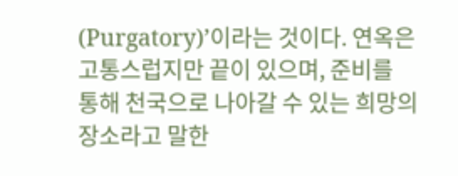(Purgatory)’이라는 것이다. 연옥은 고통스럽지만 끝이 있으며, 준비를 통해 천국으로 나아갈 수 있는 희망의 장소라고 말한